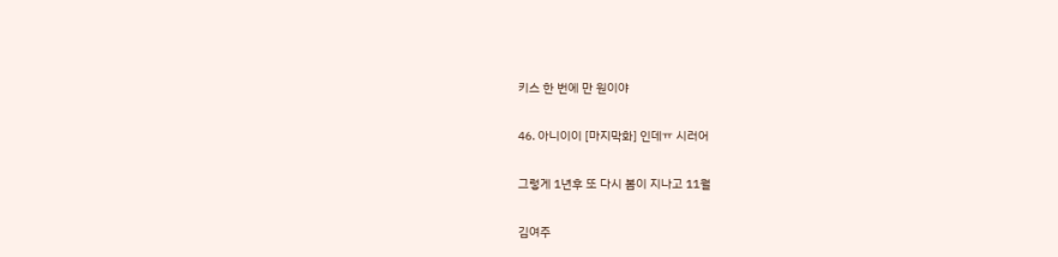키스 한 번에 만 원이야

46. 아니이이 [마지막화] 인데ㅠ 시러어

그렇게 1년후 또 다시 봄이 지나고 11월

김여주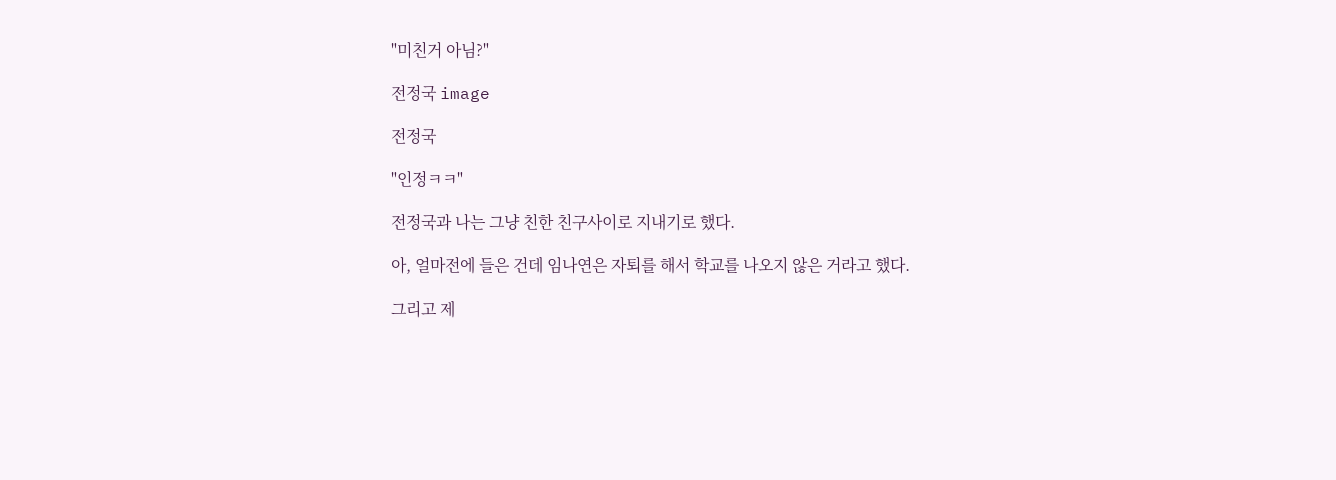"미친거 아님?"

전정국 image

전정국

"인정ㅋㅋ"

전정국과 나는 그냥 친한 친구사이로 지내기로 했다.

아, 얼마전에 들은 건데 임나연은 자퇴를 해서 학교를 나오지 않은 거라고 했다.

그리고 제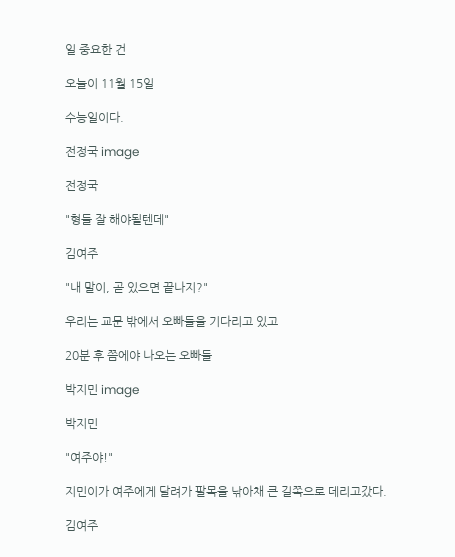일 중요한 건

오늘이 11월 15일

수능일이다.

전정국 image

전정국

"형들 잘 해야될텐데"

김여주

"내 말이, 곧 있으면 끝나지?"

우리는 교문 밖에서 오빠들을 기다리고 있고

20분 후 쯤에야 나오는 오빠들

박지민 image

박지민

"여주야!"

지민이가 여주에게 달려가 팔목을 낚아채 큰 길쪽으로 데리고갔다.

김여주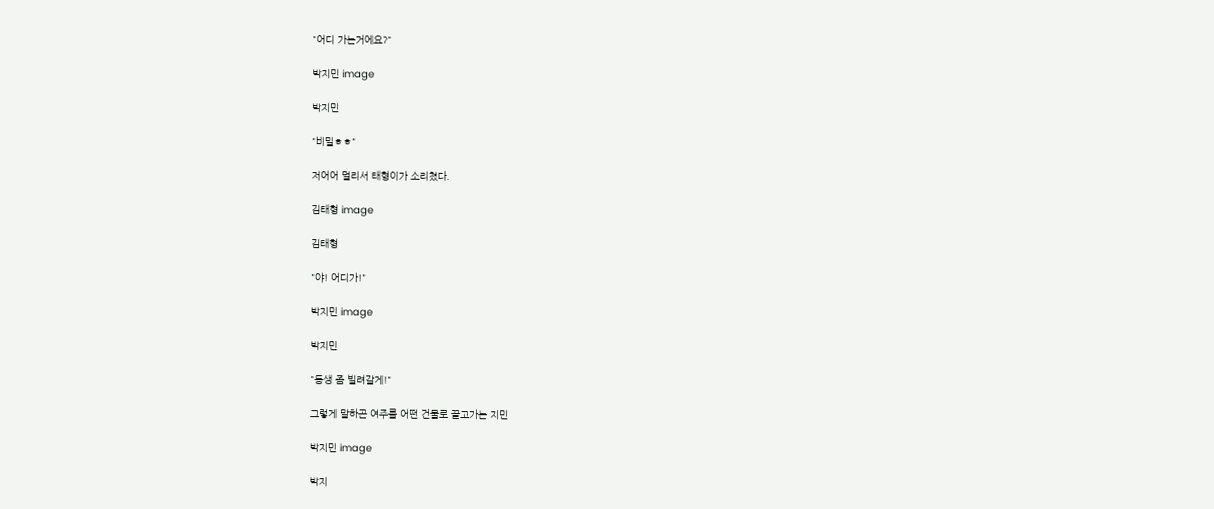"어디 가는거에요?"

박지민 image

박지민

"비밀ㅎㅎ"

저어어 멀리서 태형이가 소리쳤다.

김태형 image

김태형

"야! 어디가!"

박지민 image

박지민

"동생 좀 빌려갈게!"

그렇게 말하곤 여주를 어떤 건물로 끌고가는 지민

박지민 image

박지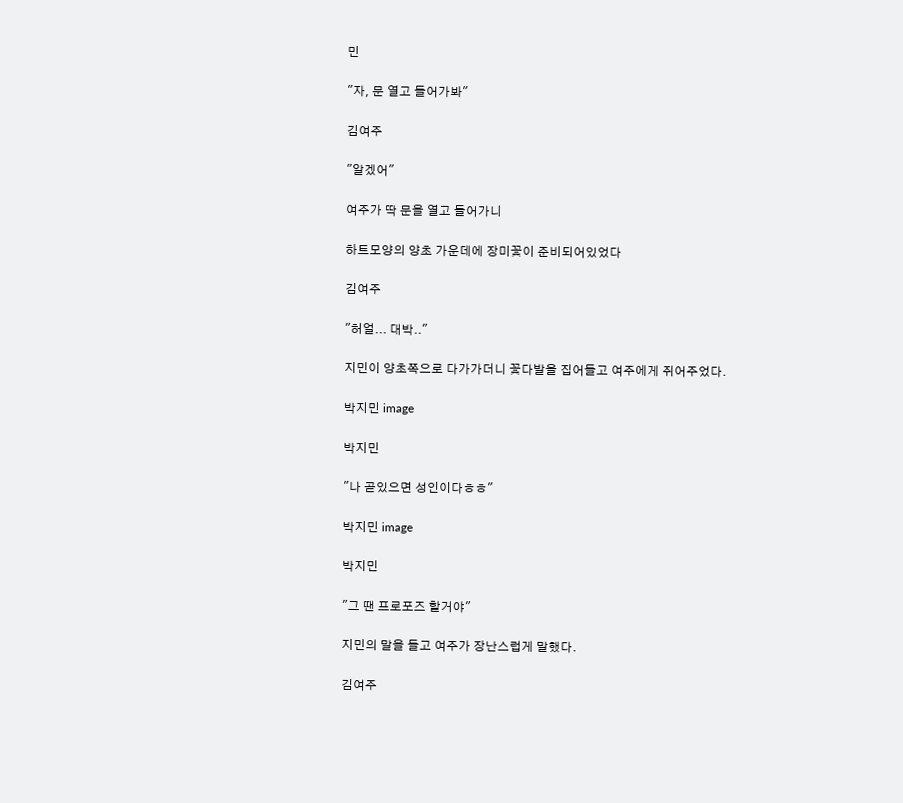민

"자, 문 열고 들어가봐"

김여주

"알겠어"

여주가 딱 문을 열고 들어가니

하트모양의 양초 가운데에 장미꽃이 준비되어있었다

김여주

"허얼... 대박.."

지민이 양초쪽으로 다가가더니 꽃다발을 집어들고 여주에게 쥐어주었다.

박지민 image

박지민

"나 곧있으면 성인이다ㅎㅎ"

박지민 image

박지민

"그 땐 프로포즈 할거야"

지민의 말을 들고 여주가 장난스럽게 말했다.

김여주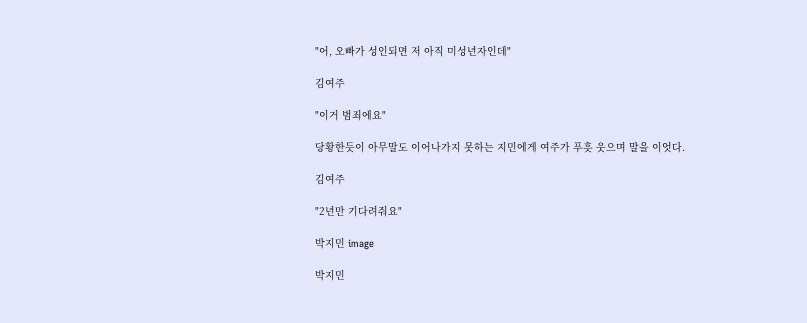"어, 오빠가 성인되면 저 아직 미성년자인데"

김여주

"이거 범죄에요"

당황한듯이 아무말도 이어나가지 못하는 지민에게 여주가 푸흣 웃으며 말을 이엇다.

김여주

"2년만 기다려줘요"

박지민 image

박지민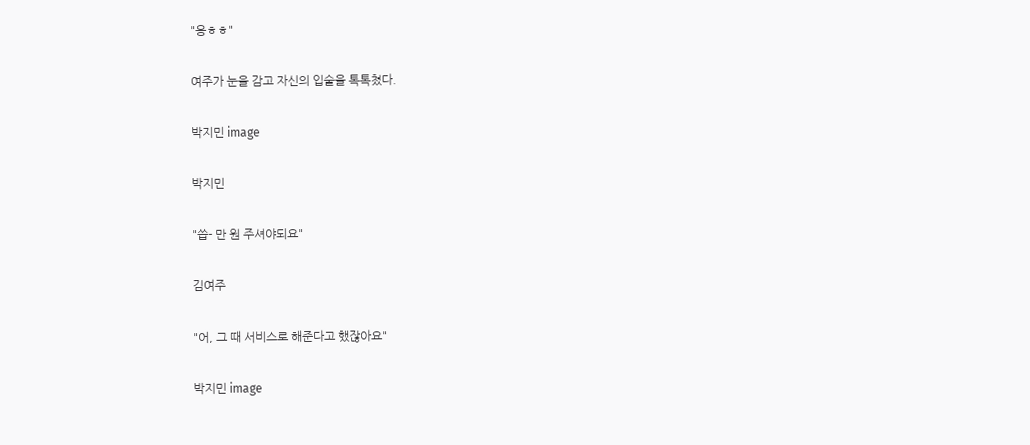"응ㅎㅎ"

여주가 눈을 감고 자신의 입술을 톡톡쳤다.

박지민 image

박지민

"씁- 만 원 주셔야되요"

김여주

"어, 그 때 서비스로 해준다고 했잖아요"

박지민 image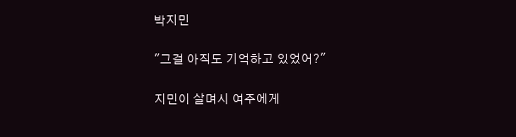박지민

"그걸 아직도 기억하고 있었어?"

지민이 살며시 여주에게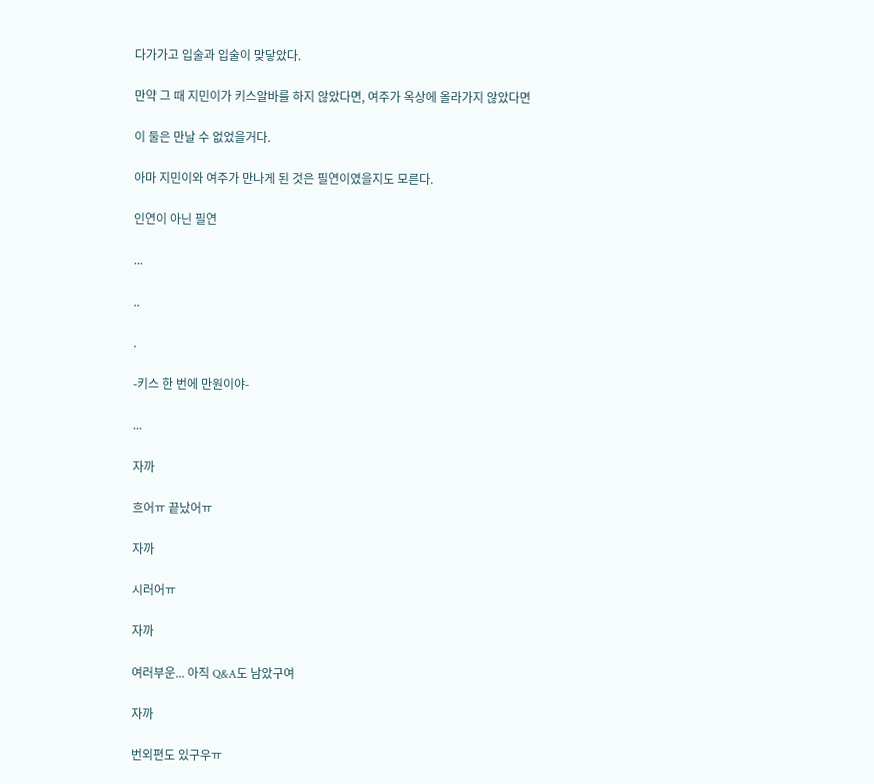다가가고 입술과 입술이 맞닿았다.

만약 그 때 지민이가 키스알바를 하지 않았다면, 여주가 옥상에 올라가지 않았다면

이 둘은 만날 수 없었을거다.

아마 지민이와 여주가 만나게 된 것은 필연이였을지도 모른다.

인연이 아닌 필연

...

..

.

-키스 한 번에 만원이야-

...

자까

흐어ㅠ 끝났어ㅠ

자까

시러어ㅠ

자까

여러부운... 아직 Q&A도 남았구여

자까

번외편도 있구우ㅠ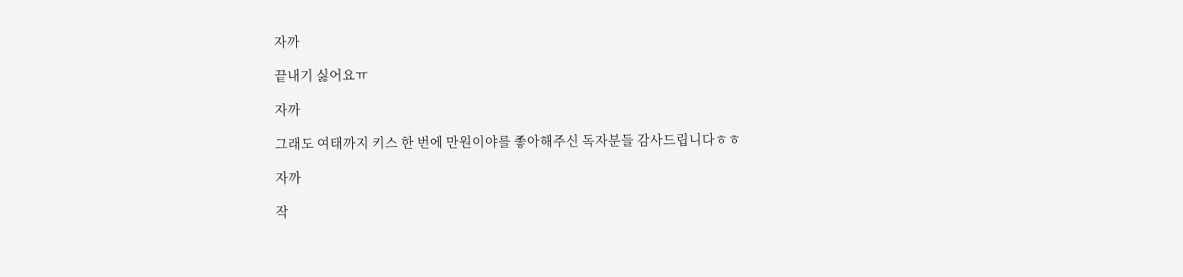자까

끝내기 싫어요ㅠ

자까

그래도 여태까지 키스 한 번에 만원이야를 좋아해주신 독자분들 감사드립니다ㅎㅎ

자까

작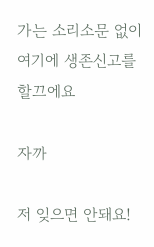가는 소리소문 없이 여기에 생존신고를 할끄에요

자까

저 잊으면 안돼요!